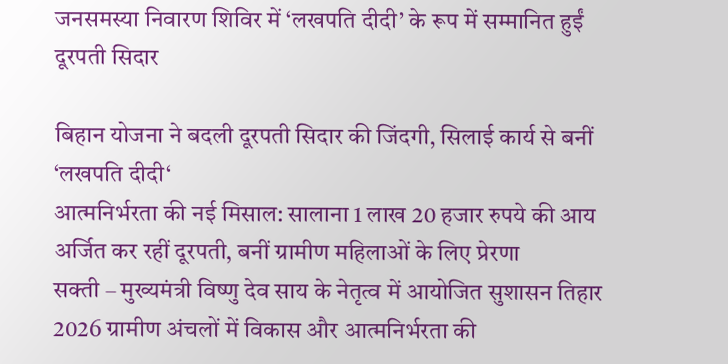जनसमस्या निवारण शिविर में ‘लखपति दीदी’ के रूप में सम्मानित हुईं दूरपती सिदार

बिहान योजना ने बदली दूरपती सिदार की जिंदगी, सिलाई कार्य से बनीं ‘लखपति दीदी‘
आत्मनिर्भरता की नई मिसाल: सालाना 1 लाख 20 हजार रुपये की आय अर्जित कर रहीं दूरपती, बनीं ग्रामीण महिलाओं के लिए प्रेरणा
सक्ती – मुख्यमंत्री विष्णु देव साय के नेतृत्व में आयोजित सुशासन तिहार 2026 ग्रामीण अंचलों में विकास और आत्मनिर्भरता की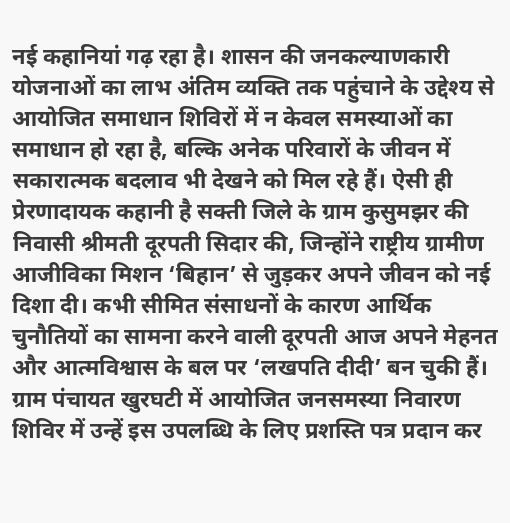नई कहानियां गढ़ रहा है। शासन की जनकल्याणकारी योजनाओं का लाभ अंतिम व्यक्ति तक पहुंचाने के उद्देश्य से आयोजित समाधान शिविरों में न केवल समस्याओं का समाधान हो रहा है, बल्कि अनेक परिवारों के जीवन में सकारात्मक बदलाव भी देखने को मिल रहे हैं। ऐसी ही प्रेरणादायक कहानी है सक्ती जिले के ग्राम कुसुमझर की निवासी श्रीमती दूरपती सिदार की, जिन्होंने राष्ट्रीय ग्रामीण आजीविका मिशन ‘बिहान’ से जुड़कर अपने जीवन को नई दिशा दी। कभी सीमित संसाधनों के कारण आर्थिक चुनौतियों का सामना करने वाली दूरपती आज अपने मेहनत और आत्मविश्वास के बल पर ‘लखपति दीदी’ बन चुकी हैं। ग्राम पंचायत खुरघटी में आयोजित जनसमस्या निवारण शिविर में उन्हें इस उपलब्धि के लिए प्रशस्ति पत्र प्रदान कर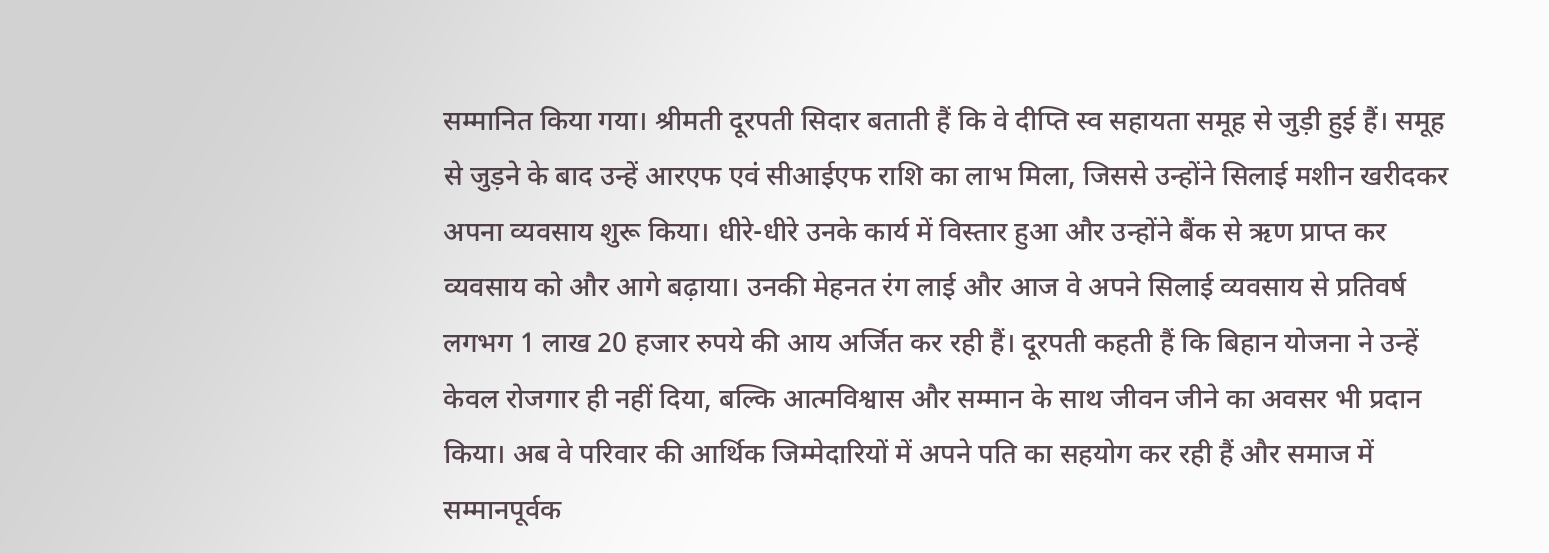सम्मानित किया गया। श्रीमती दूरपती सिदार बताती हैं कि वे दीप्ति स्व सहायता समूह से जुड़ी हुई हैं। समूह से जुड़ने के बाद उन्हें आरएफ एवं सीआईएफ राशि का लाभ मिला, जिससे उन्होंने सिलाई मशीन खरीदकर अपना व्यवसाय शुरू किया। धीरे-धीरे उनके कार्य में विस्तार हुआ और उन्होंने बैंक से ऋण प्राप्त कर व्यवसाय को और आगे बढ़ाया। उनकी मेहनत रंग लाई और आज वे अपने सिलाई व्यवसाय से प्रतिवर्ष लगभग 1 लाख 20 हजार रुपये की आय अर्जित कर रही हैं। दूरपती कहती हैं कि बिहान योजना ने उन्हें केवल रोजगार ही नहीं दिया, बल्कि आत्मविश्वास और सम्मान के साथ जीवन जीने का अवसर भी प्रदान किया। अब वे परिवार की आर्थिक जिम्मेदारियों में अपने पति का सहयोग कर रही हैं और समाज में सम्मानपूर्वक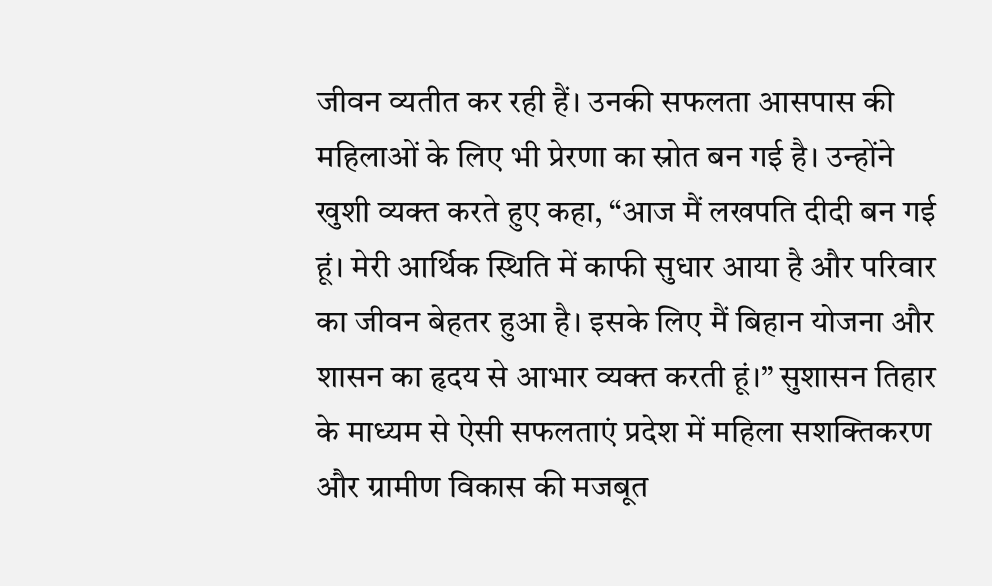जीवन व्यतीत कर रही हैं। उनकी सफलता आसपास की महिलाओं के लिए भी प्रेरणा का स्रोत बन गई है। उन्होंने खुशी व्यक्त करते हुए कहा, “आज मैं लखपति दीदी बन गई हूं। मेरी आर्थिक स्थिति में काफी सुधार आया है और परिवार का जीवन बेहतर हुआ है। इसके लिए मैं बिहान योजना और शासन का हृदय से आभार व्यक्त करती हूं।” सुशासन तिहार के माध्यम से ऐसी सफलताएं प्रदेश में महिला सशक्तिकरण और ग्रामीण विकास की मजबूत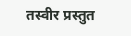तस्वीर प्रस्तुत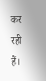कर रही हैं।